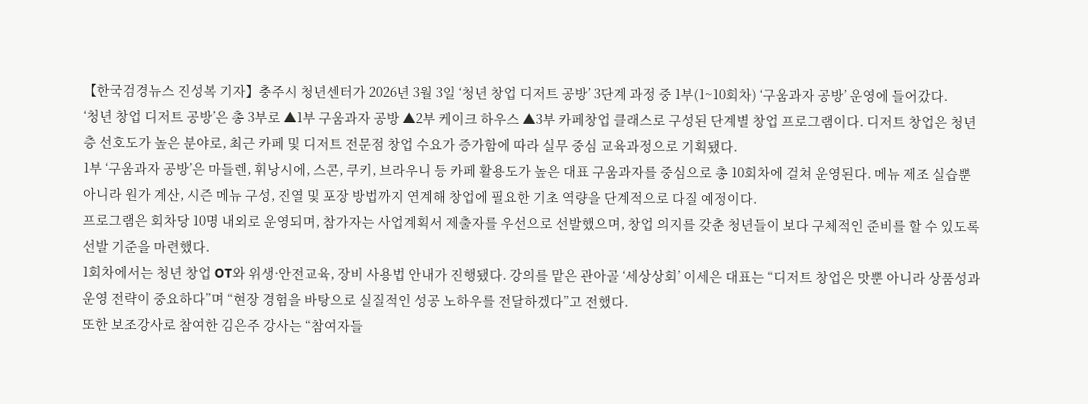【한국검경뉴스 진성복 기자】충주시 청년센터가 2026년 3월 3일 ‘청년 창업 디저트 공방’ 3단계 과정 중 1부(1~10회차) ‘구움과자 공방’ 운영에 들어갔다.
‘청년 창업 디저트 공방’은 총 3부로 ▲1부 구움과자 공방 ▲2부 케이크 하우스 ▲3부 카페창업 클래스로 구성된 단계별 창업 프로그램이다. 디저트 창업은 청년층 선호도가 높은 분야로, 최근 카페 및 디저트 전문점 창업 수요가 증가함에 따라 실무 중심 교육과정으로 기획됐다.
1부 ‘구움과자 공방’은 마들렌, 휘낭시에, 스콘, 쿠키, 브라우니 등 카페 활용도가 높은 대표 구움과자를 중심으로 총 10회차에 걸쳐 운영된다. 메뉴 제조 실습뿐 아니라 원가 계산, 시즌 메뉴 구성, 진열 및 포장 방법까지 연계해 창업에 필요한 기초 역량을 단계적으로 다질 예정이다.
프로그램은 회차당 10명 내외로 운영되며, 참가자는 사업계획서 제출자를 우선으로 선발했으며, 창업 의지를 갖춘 청년들이 보다 구체적인 준비를 할 수 있도록 선발 기준을 마련했다.
1회차에서는 청년 창업 OT와 위생·안전교육, 장비 사용법 안내가 진행됐다. 강의를 맡은 관아골 ‘세상상회’ 이세은 대표는 “디저트 창업은 맛뿐 아니라 상품성과 운영 전략이 중요하다”며 “현장 경험을 바탕으로 실질적인 성공 노하우를 전달하겠다”고 전했다.
또한 보조강사로 참여한 김은주 강사는 “참여자들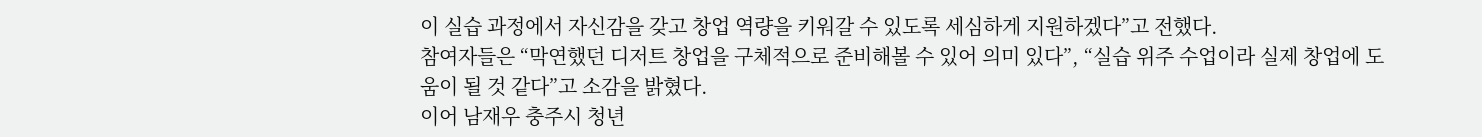이 실습 과정에서 자신감을 갖고 창업 역량을 키워갈 수 있도록 세심하게 지원하겠다”고 전했다.
참여자들은 “막연했던 디저트 창업을 구체적으로 준비해볼 수 있어 의미 있다”, “실습 위주 수업이라 실제 창업에 도움이 될 것 같다”고 소감을 밝혔다.
이어 남재우 충주시 청년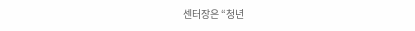센터장은 “청년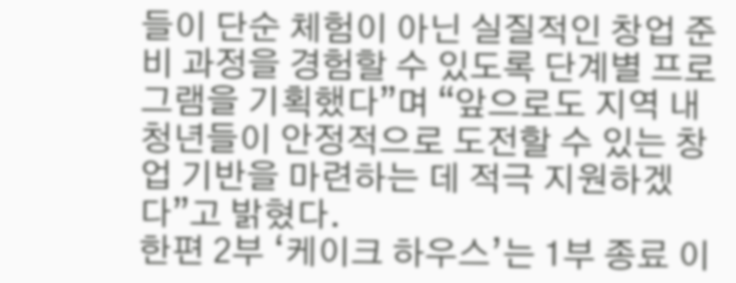들이 단순 체험이 아닌 실질적인 창업 준비 과정을 경험할 수 있도록 단계별 프로그램을 기획했다”며 “앞으로도 지역 내 청년들이 안정적으로 도전할 수 있는 창업 기반을 마련하는 데 적극 지원하겠다”고 밝혔다.
한편 2부 ‘케이크 하우스’는 1부 종료 이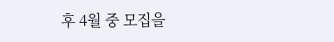후 4월 중 모집을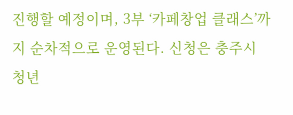진행할 예정이며, 3부 ‘카페창업 클래스’까지 순차적으로 운영된다. 신청은 충주시 청년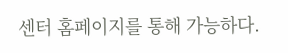센터 홈페이지를 통해 가능하다.